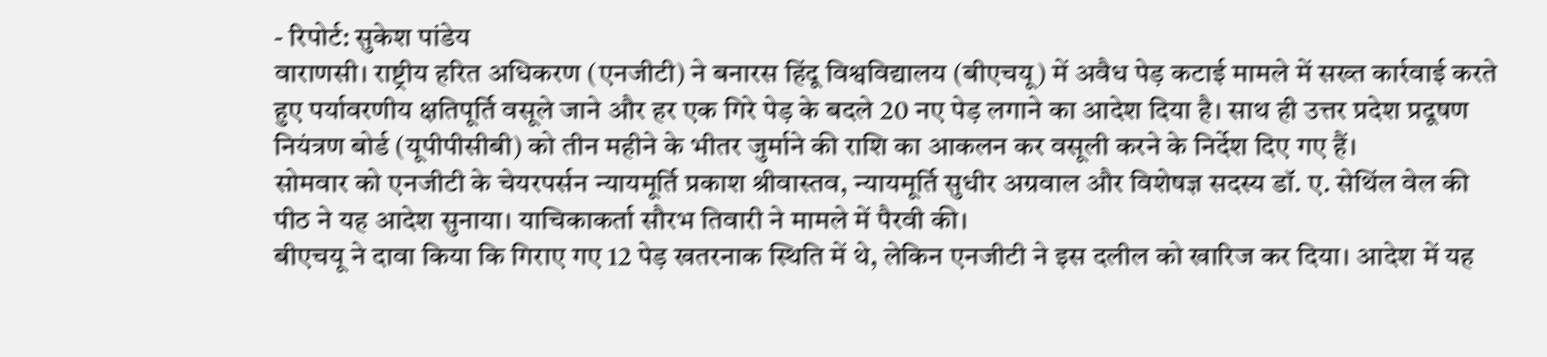- रिपोर्ट: सुकेश पांडेय
वाराणसी। राष्ट्रीय हरित अधिकरण (एनजीटी) ने बनारस हिंदू विश्वविद्यालय (बीएचयू) में अवैध पेड़ कटाई मामले में सख्त कार्रवाई करते हुए पर्यावरणीय क्षतिपूर्ति वसूले जाने और हर एक गिरे पेड़ के बदले 20 नए पेड़ लगाने का आदेश दिया है। साथ ही उत्तर प्रदेश प्रदूषण नियंत्रण बोर्ड (यूपीपीसीबी) को तीन महीने के भीतर जुर्माने की राशि का आकलन कर वसूली करने के निर्देश दिए गए हैं।
सोमवार को एनजीटी के चेयरपर्सन न्यायमूर्ति प्रकाश श्रीवास्तव, न्यायमूर्ति सुधीर अग्रवाल और विशेषज्ञ सदस्य डॉ. ए. सेथिंल वेल की पीठ ने यह आदेश सुनाया। याचिकाकर्ता सौरभ तिवारी ने मामले में पैरवी की।
बीएचयू ने दावा किया कि गिराए गए 12 पेड़ खतरनाक स्थिति में थे, लेकिन एनजीटी ने इस दलील को खारिज कर दिया। आदेश में यह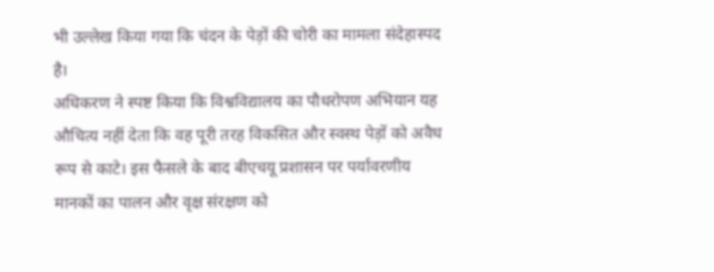भी उल्लेख किया गया कि चंदन के पेड़ों की चोरी का मामला संदेहास्पद है।
अधिकरण ने स्पष्ट किया कि विश्वविद्यालय का पौधरोपण अभियान यह औचित्य नहीं देता कि वह पूरी तरह विकसित और स्वस्थ पेड़ों को अवैध रूप से काटे। इस फैसले के बाद बीएचयू प्रशासन पर पर्यावरणीय मानकों का पालन और वृक्ष संरक्षण को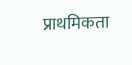प्राथमिकता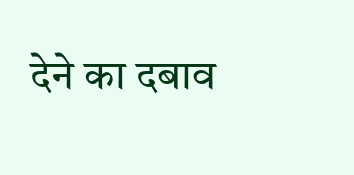देने का दबाव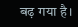बढ़ गया है।